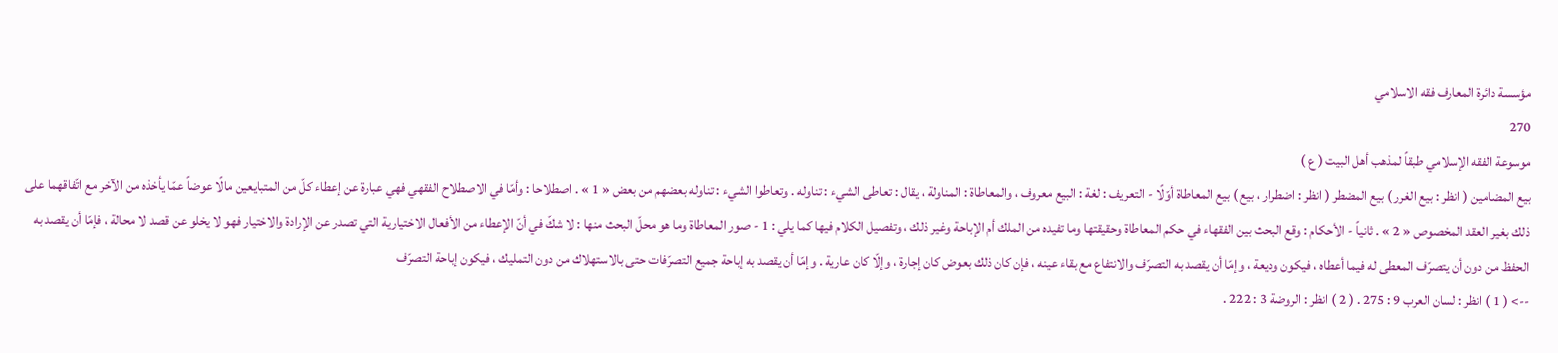مؤسسة دائرة المعارف فقه الاسلامي
270
موسوعة الفقه الإسلامي طبقاً لمذهب أهل البيت ( ع )
بيع المضامين ( انظر : بيع الغرر ) بيع المضطر ( انظر : اضطرار ، بيع ) بيع المعاطاة أوّلًا - التعريف : لغة : البيع معروف ، والمعاطاة : المناولة ، يقال : تعاطى الشيء : تناوله . وتعاطوا الشيء : تناوله بعضهم من بعض « 1 » . اصطلاحا : وأمّا في الاصطلاح الفقهي فهي عبارة عن إعطاء كلّ من المتبايعين مالًا عوضاً عمّا يأخذه من الآخر مع اتّفاقهما على ذلك بغير العقد المخصوص « 2 » . ثانياً - الأحكام : وقع البحث بين الفقهاء في حكم المعاطاة وحقيقتها وما تفيده من الملك أم الإباحة وغير ذلك ، وتفصيل الكلام فيها كما يلي : 1 - صور المعاطاة وما هو محلّ البحث منها : لا شكّ في أنّ الإعطاء من الأفعال الاختيارية التي تصدر عن الإرادة والاختيار فهو لا يخلو عن قصد لا محالة ، فإمّا أن يقصد به الحفظ من دون أن يتصرّف المعطى له فيما أعطاه ، فيكون وديعة ، وإمّا أن يقصد به التصرّف والانتفاع مع بقاء عينه ، فإن كان ذلك بعوض كان إجارة ، وإلّا كان عارية . وإمّا أن يقصد به إباحة جميع التصرّفات حتى بالاستهلاك من دون التمليك ، فيكون إباحة التصرّف
--> ( 1 ) انظر : لسان العرب 9 : 275 . ( 2 ) انظر : الروضة 3 : 222 .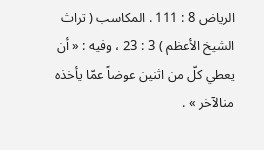الرياض 8 : 111 . المكاسب ( تراث الشيخ الأعظم ) 3 : 23 ، وفيه : « أن يعطي كلّ من اثنين عوضاً عمّا يأخذه منالآخر » .